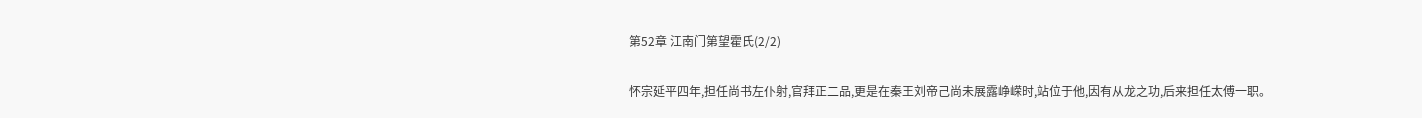第52章 江南门第望霍氏(2/2)

怀宗延平四年,担任尚书左仆射,官拜正二品,更是在秦王刘帝己尚未展露峥嵘时,站位于他,因有从龙之功,后来担任太傅一职。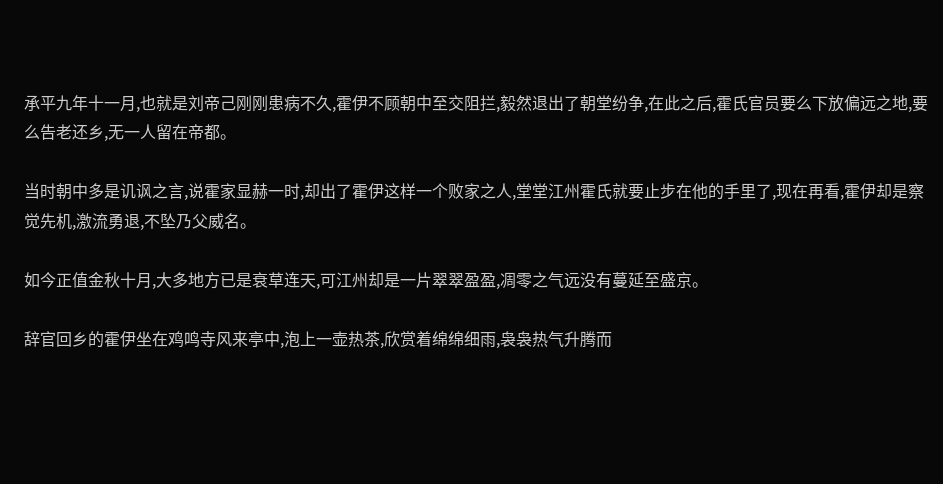承平九年十一月,也就是刘帝己刚刚患病不久,霍伊不顾朝中至交阻拦,毅然退出了朝堂纷争,在此之后,霍氏官员要么下放偏远之地,要么告老还乡,无一人留在帝都。

当时朝中多是讥讽之言,说霍家显赫一时,却出了霍伊这样一个败家之人,堂堂江州霍氏就要止步在他的手里了,现在再看,霍伊却是察觉先机,激流勇退,不坠乃父威名。

如今正值金秋十月,大多地方已是衰草连天,可江州却是一片翠翠盈盈,凋零之气远没有蔓延至盛京。

辞官回乡的霍伊坐在鸡鸣寺风来亭中,泡上一壶热茶,欣赏着绵绵细雨,袅袅热气升腾而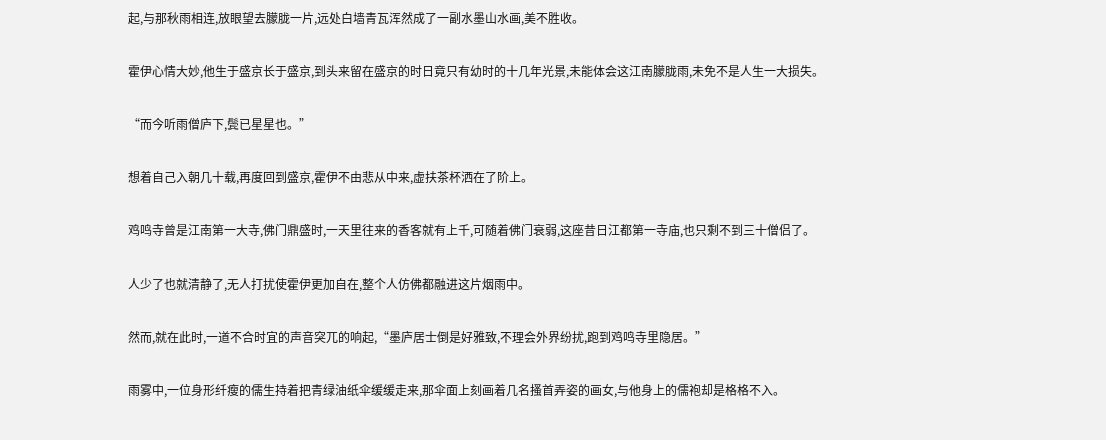起,与那秋雨相连,放眼望去朦胧一片,远处白墙青瓦浑然成了一副水墨山水画,美不胜收。

霍伊心情大妙,他生于盛京长于盛京,到头来留在盛京的时日竟只有幼时的十几年光景,未能体会这江南朦胧雨,未免不是人生一大损失。

“而今听雨僧庐下,鬓已星星也。”

想着自己入朝几十载,再度回到盛京,霍伊不由悲从中来,虚扶茶杯洒在了阶上。

鸡鸣寺曾是江南第一大寺,佛门鼎盛时,一天里往来的香客就有上千,可随着佛门衰弱,这座昔日江都第一寺庙,也只剩不到三十僧侣了。

人少了也就清静了,无人打扰使霍伊更加自在,整个人仿佛都融进这片烟雨中。

然而,就在此时,一道不合时宜的声音突兀的响起,“墨庐居士倒是好雅致,不理会外界纷扰,跑到鸡鸣寺里隐居。”

雨雾中,一位身形纤瘦的儒生持着把青绿油纸伞缓缓走来,那伞面上刻画着几名搔首弄姿的画女,与他身上的儒袍却是格格不入。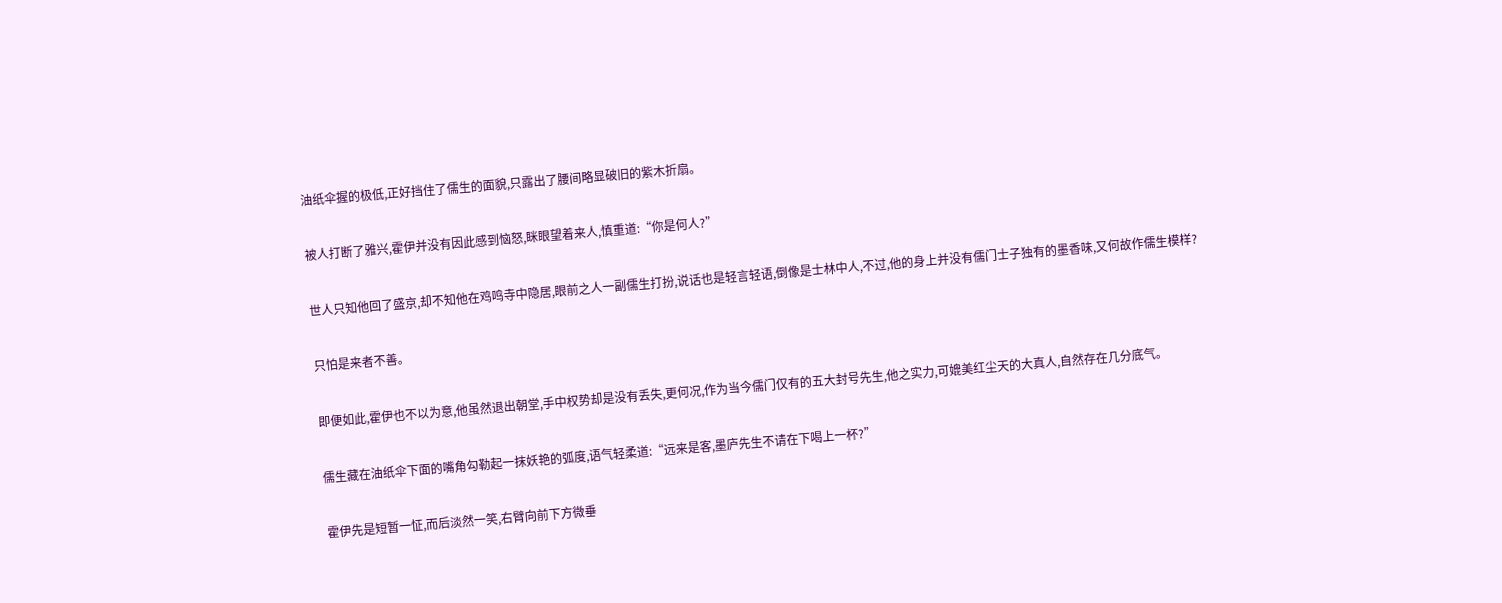油纸伞握的极低,正好挡住了儒生的面貌,只露出了腰间略显破旧的紫木折扇。

被人打断了雅兴,霍伊并没有因此感到恼怒,眯眼望着来人,慎重道:“你是何人?”

世人只知他回了盛京,却不知他在鸡鸣寺中隐居,眼前之人一副儒生打扮,说话也是轻言轻语,倒像是士林中人,不过,他的身上并没有儒门士子独有的墨香味,又何故作儒生模样?

只怕是来者不善。

即便如此,霍伊也不以为意,他虽然退出朝堂,手中权势却是没有丢失,更何况,作为当今儒门仅有的五大封号先生,他之实力,可媲美红尘天的大真人,自然存在几分底气。

儒生藏在油纸伞下面的嘴角勾勒起一抹妖艳的弧度,语气轻柔道:“远来是客,墨庐先生不请在下喝上一杯?”

霍伊先是短暂一怔,而后淡然一笑,右臂向前下方微垂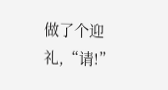做了个迎礼,“请!”